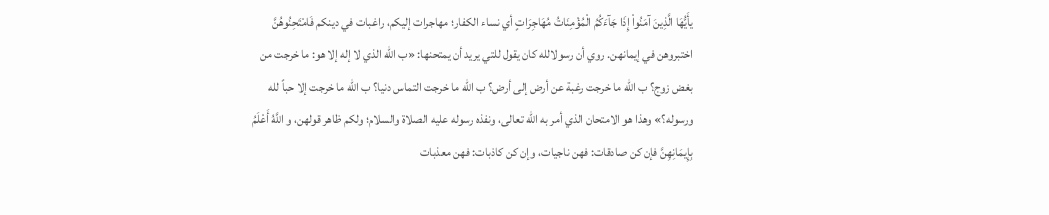يأَيُّهَا الَّذِينَ آمَنُواْ إِذَا جَآءَكُمُ الْمُؤْمِنَاتُ مُهَاجِرَاتٍ أي نساء الكفار؛ مهاجرات إليكم، راغبات في دينكم فَامْتَحِنُوهُنَّ اختبروهن في إيمانهن. روي أن رسولالله كان يقول للتي يريد أن يمتحنها: «ب الله الذي لا إله إلا هو: ما خرجت من بغض زوج؟ ب الله ما خرجت رغبة عن أرض إلى أرض؟ ب الله ما خرجت التماس دنيا؟ ب الله ما خرجت إلا حباً لله ورسوله؟» وهذا هو الامتحان الذي أمر به الله تعالى، ونفذه رسوله عليه الصلاة والسلام؛ ولكم ظاهر قولهن، و اللَّهُ أَعْلَمُ بِإِيمَانِهِنَّ فإن كن صادقات: فهن ناجيات، وإن كن كاذبات: فهن معذبات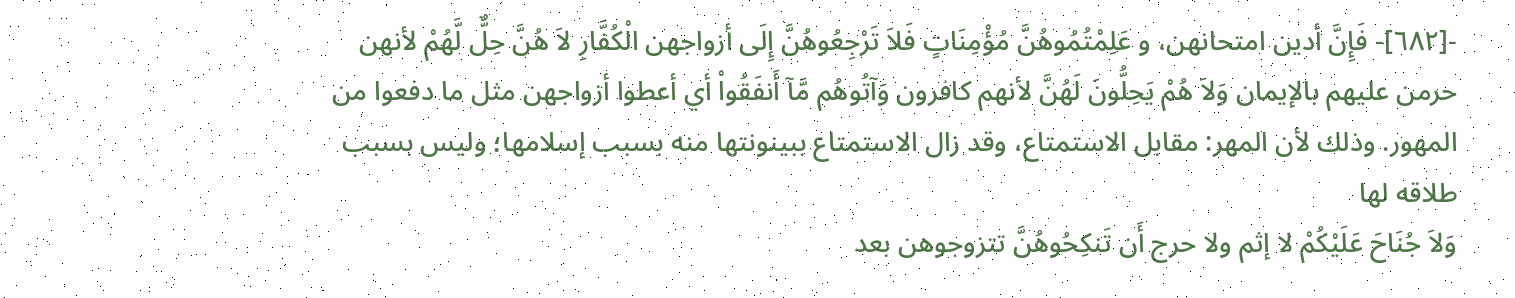-[٦٨٢]- فَإِنَّ أدين امتحانهن، و عَلِمْتُمُوهُنَّ مُؤْمِنَاتٍ فَلاَ تَرْجِعُوهُنَّ إِلَى أزواجهن الْكُفَّارِ لاَ هُنَّ حِلٌّ لَّهُمْ لأنهن حرمن عليهم بالإيمان وَلاَ هُمْ يَحِلُّونَ لَهُنَّ لأنهم كافرون وَآتُوهُم مَّآ أَنفَقُواْ أي أعطوا أزواجهن مثل ما دفعوا من المهور. وذلك لأن المهر: مقابل الاستمتاع، وقد زال الاستمتاع ببينونتها منه بسبب إسلامها؛ وليس بسبب طلاقه لها
وَلاَ جُنَاحَ عَلَيْكُمْ لا إثم ولا حرج أَن تَنكِحُوهُنَّ تتزوجوهن بعد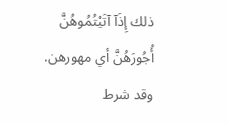ذلك إِذَآ آتَيْتُمُوهُنَّ أُجُورَهُنَّ أي مهورهن. وقد شرط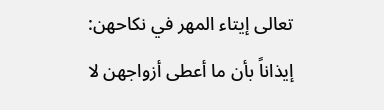تعالى إيتاء المهر في نكاحهن: إيذاناً بأن ما أعطى أزواجهن لا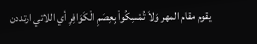يقوم مقام المهر وَلاَ تُمْسِكُواْ بِعِصَمِ الْكَوَافِرِ أي اللاتي ارتددن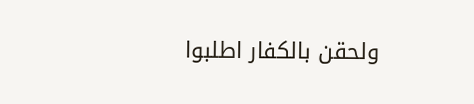ولحقن بالكفار اطلبوا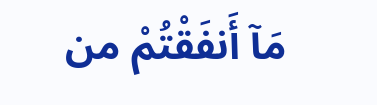مَآ أَنفَقْتُمْ من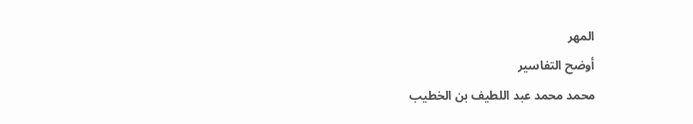المهر
أوضح التفاسير
محمد محمد عبد اللطيف بن الخطيب